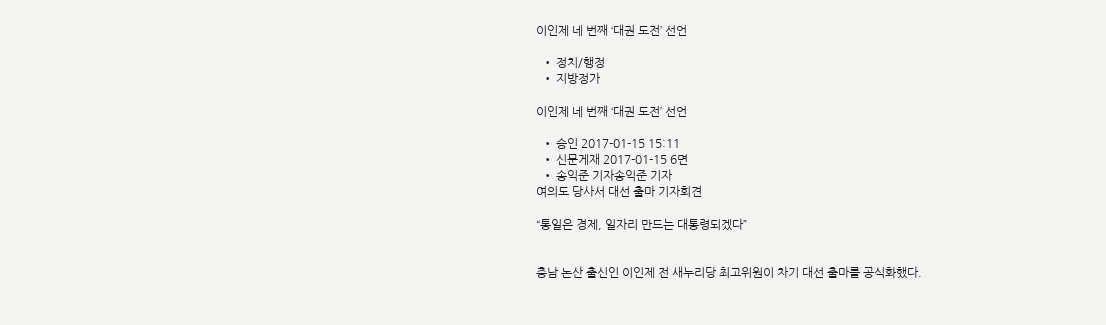이인제 네 번째 ‘대권 도전’ 선언

  • 정치/행정
  • 지방정가

이인제 네 번째 ‘대권 도전’ 선언

  • 승인 2017-01-15 15:11
  • 신문게재 2017-01-15 6면
  • 송익준 기자송익준 기자
여의도 당사서 대선 출마 기자회견

“통일은 경제, 일자리 만드는 대통령되겠다”


충남 논산 출신인 이인제 전 새누리당 최고위원이 차기 대선 출마를 공식화했다.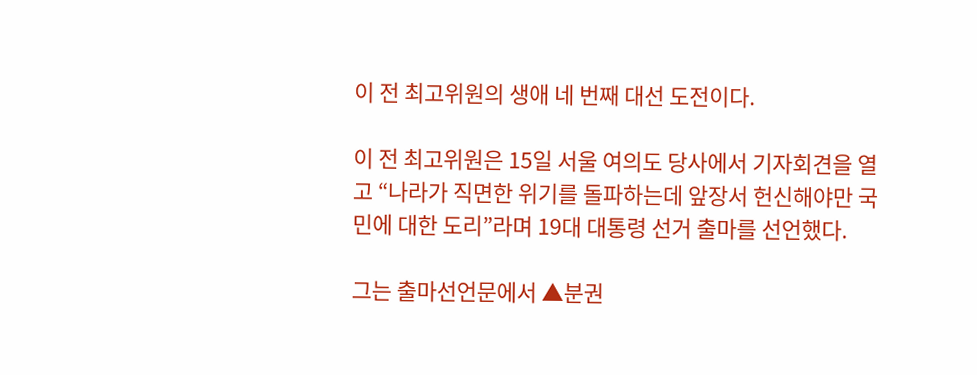이 전 최고위원의 생애 네 번째 대선 도전이다.

이 전 최고위원은 15일 서울 여의도 당사에서 기자회견을 열고 “나라가 직면한 위기를 돌파하는데 앞장서 헌신해야만 국민에 대한 도리”라며 19대 대통령 선거 출마를 선언했다.

그는 출마선언문에서 ▲분권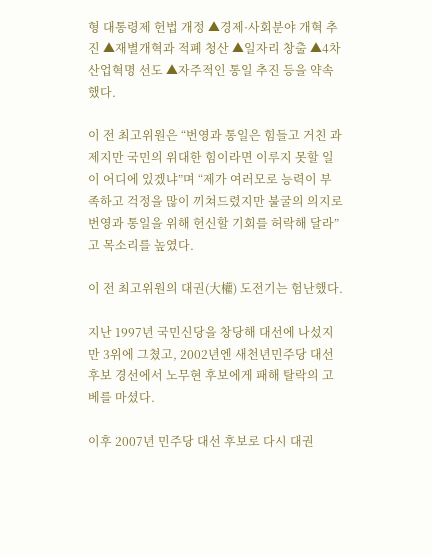형 대통령제 헌법 개정 ▲경제·사회분야 개혁 추진 ▲재별개혁과 적폐 청산 ▲일자리 창출 ▲4차 산업혁명 선도 ▲자주적인 통일 추진 등을 약속했다.

이 전 최고위원은 “번영과 통일은 힘들고 거친 과제지만 국민의 위대한 힘이라면 이루지 못할 일이 어디에 있겠냐”며 “제가 여러모로 능력이 부족하고 걱정을 많이 끼쳐드렸지만 불굴의 의지로 번영과 통일을 위해 헌신할 기회를 허락해 달라”고 목소리를 높였다.

이 전 최고위원의 대권(大權) 도전기는 험난했다.

지난 1997년 국민신당을 창당해 대선에 나섰지만 3위에 그쳤고, 2002년엔 새천년민주당 대선 후보 경선에서 노무현 후보에게 패해 탈락의 고베를 마셨다.

이후 2007년 민주당 대선 후보로 다시 대권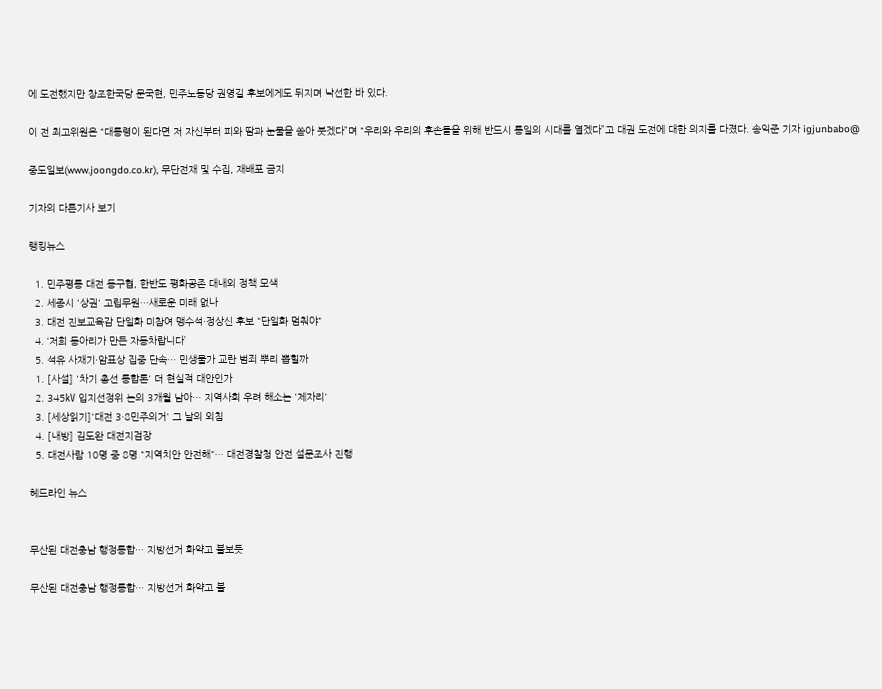에 도전했지만 창조한국당 문국현, 민주노동당 권영길 후보에게도 뒤지며 낙선한 바 있다.

이 전 최고위원은 “대통령이 된다면 저 자신부터 피와 땀과 눈물을 쏟아 붓겠다”며 “우리와 우리의 후손들을 위해 반드시 통일의 시대를 열겠다”고 대권 도전에 대한 의지를 다졌다. 송익준 기자 igjunbabo@

중도일보(www.joongdo.co.kr), 무단전재 및 수집, 재배포 금지

기자의 다른기사 보기

랭킹뉴스

  1. 민주평통 대전 동구협, 한반도 평화공존 대내외 정책 모색
  2. 세종시 '상권' 고립무원…새로운 미래 없나
  3. 대전 진보교육감 단일화 미참여 맹수석·정상신 후보 "단일화 멈춰야"
  4. ‘저희 동아리가 만든 자동차랍니다’
  5. 석유 사재기·암표상 집중 단속… 민생물가 교란 범죄 뿌리 뽑힐까
  1. [사설] '차기 총선 통합론' 더 현실적 대안인가
  2. 345㎸ 입지선정위 논의 3개월 남아… 지역사회 우려 해소는 '제자리'
  3. [세상읽기]'대전 3·8민주의거' 그 날의 외침
  4. [내방] 김도완 대전지검장
  5. 대전사람 10명 중 8명 "지역치안 안전해"… 대전경찰청 안전 설문조사 진행

헤드라인 뉴스


무산된 대전충남 행정통합… 지방선거 화약고 불보듯

무산된 대전충남 행정통합… 지방선거 화약고 불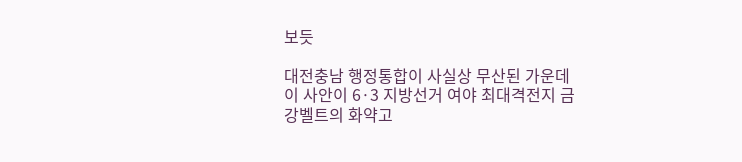보듯

대전충남 행정통합이 사실상 무산된 가운데 이 사안이 6·3 지방선거 여야 최대격전지 금강벨트의 화약고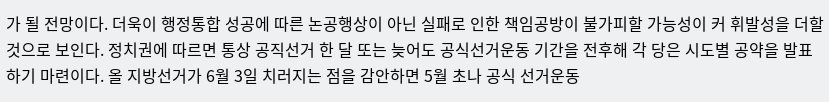가 될 전망이다. 더욱이 행정통합 성공에 따른 논공행상이 아닌 실패로 인한 책임공방이 불가피할 가능성이 커 휘발성을 더할 것으로 보인다. 정치권에 따르면 통상 공직선거 한 달 또는 늦어도 공식선거운동 기간을 전후해 각 당은 시도별 공약을 발표하기 마련이다. 올 지방선거가 6월 3일 치러지는 점을 감안하면 5월 초나 공식 선거운동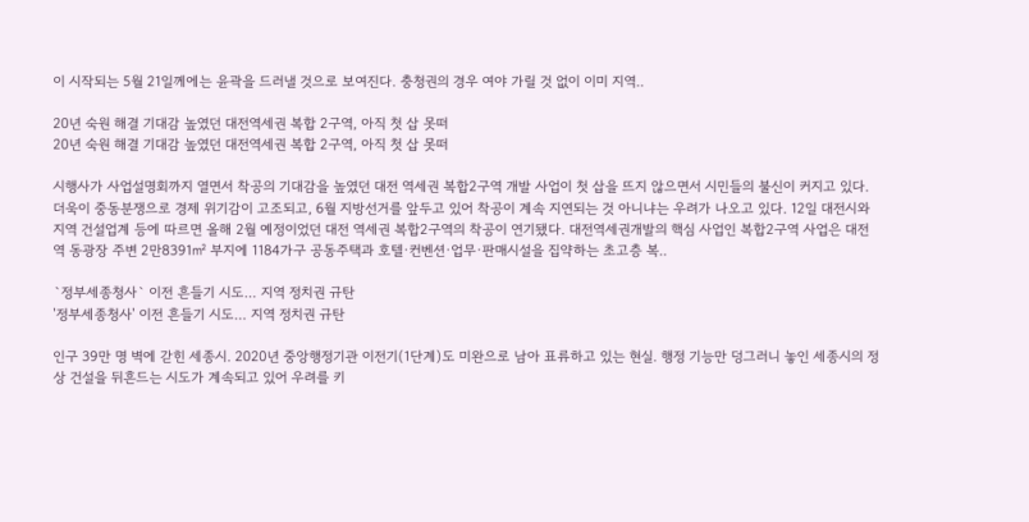이 시작되는 5월 21일께에는 윤곽을 드러낼 것으로 보여진다. 충청권의 경우 여야 가릴 것 없이 이미 지역..

20년 숙원 해결 기대감 높였던 대전역세권 복합 2구역, 아직 첫 삽 못떠
20년 숙원 해결 기대감 높였던 대전역세권 복합 2구역, 아직 첫 삽 못떠

시행사가 사업설명회까지 열면서 착공의 기대감을 높였던 대전 역세권 복합2구역 개발 사업이 첫 삽을 뜨지 않으면서 시민들의 불신이 커지고 있다. 더욱이 중동분쟁으로 경제 위기감이 고조되고, 6월 지방선거를 앞두고 있어 착공이 계속 지연되는 것 아니냐는 우려가 나오고 있다. 12일 대전시와 지역 건설업계 등에 따르면 올해 2월 예정이었던 대전 역세권 복합2구역의 착공이 연기됐다. 대전역세권개발의 핵심 사업인 복합2구역 사업은 대전역 동광장 주변 2만8391㎡ 부지에 1184가구 공동주택과 호텔·컨벤션·업무·판매시설을 집약하는 초고층 복..

`정부세종청사` 이전 흔들기 시도… 지역 정치권 규탄
'정부세종청사' 이전 흔들기 시도… 지역 정치권 규탄

인구 39만 명 벽에 갇힌 세종시. 2020년 중앙행정기관 이전기(1단계)도 미완으로 남아 표류하고 있는 현실. 행정 기능만 덩그러니 놓인 세종시의 정상 건설을 뒤흔드는 시도가 계속되고 있어 우려를 키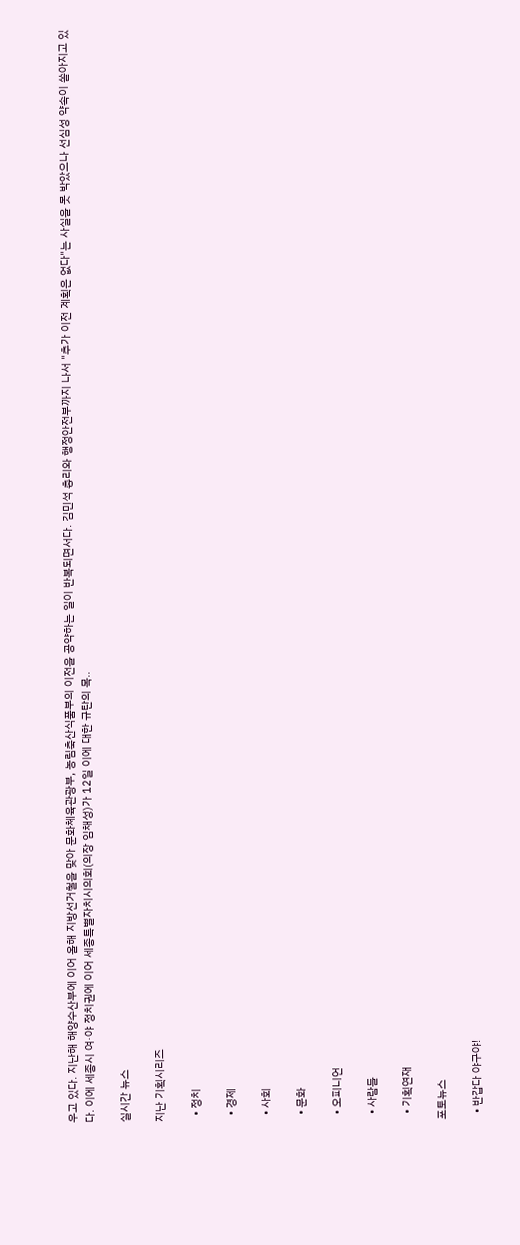우고 있다. 지난해 해양수산부에 이어 올해 지방선거철을 맞아 문화체육관광부, 농림축산식품부의 이전을 공약하는 일이 반복되면서다. 김민석 총리와 행정안전부까지 나서 "추가 이전 계획은 없다"는 사실을 못 박았으나 선심성 약속이 쏟아지고 있다. 이에 세종시 여·야 정치권에 이어 세종특별자치시의회(의장 임채성)가 12일 이에 대한 규탄의 목..

실시간 뉴스

지난 기획시리즈

  • 정치

  • 경제

  • 사회

  • 문화

  • 오피니언

  • 사람들

  • 기획연재

포토뉴스

  • 반갑다 야구야!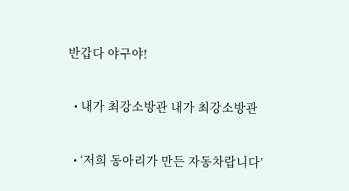반갑다 야구야!

  • 내가 최강소방관 내가 최강소방관

  • ‘저희 동아리가 만든 자동차랍니다’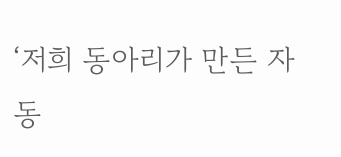‘저희 동아리가 만든 자동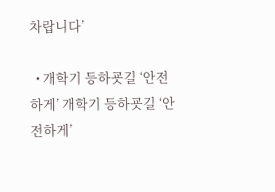차랍니다’

  • 개학기 등하굣길 ‘안전하게’ 개학기 등하굣길 ‘안전하게’